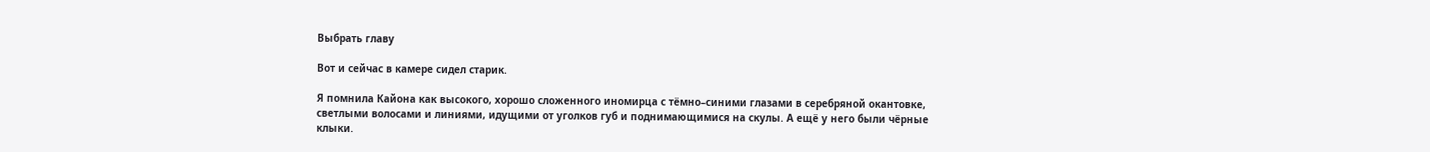Выбрать главу

Вот и сейчас в камере сидел старик.

Я помнила Кайона как высокого, хорошо сложенного иномирца с тёмно–синими глазами в серебряной окантовке, светлыми волосами и линиями, идущими от уголков губ и поднимающимися на скулы. А ещё у него были чёрные клыки.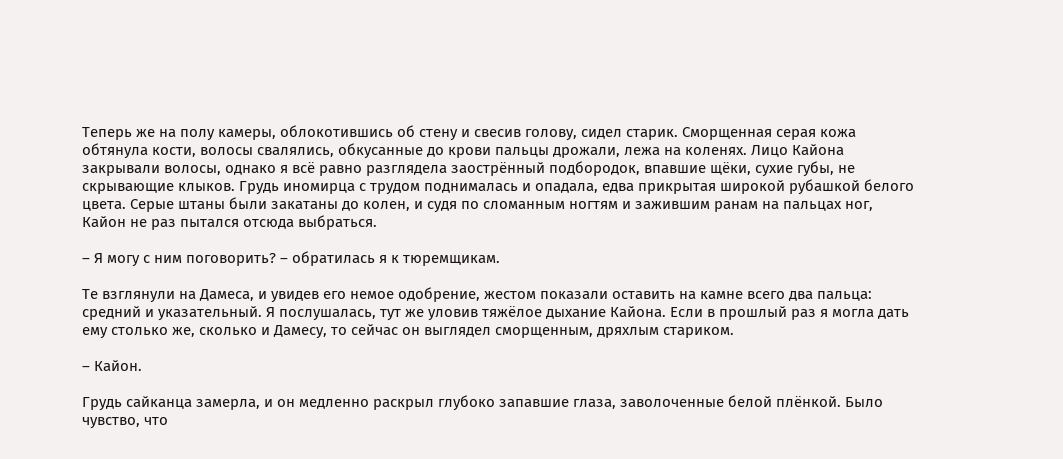Теперь же на полу камеры, облокотившись об стену и свесив голову, сидел старик. Сморщенная серая кожа обтянула кости, волосы свалялись, обкусанные до крови пальцы дрожали, лежа на коленях. Лицо Кайона закрывали волосы, однако я всё равно разглядела заострённый подбородок, впавшие щёки, сухие губы, не скрывающие клыков. Грудь иномирца с трудом поднималась и опадала, едва прикрытая широкой рубашкой белого цвета. Серые штаны были закатаны до колен, и судя по сломанным ногтям и зажившим ранам на пальцах ног, Кайон не раз пытался отсюда выбраться.

– Я могу с ним поговорить? – обратилась я к тюремщикам.

Те взглянули на Дамеса, и увидев его немое одобрение, жестом показали оставить на камне всего два пальца: средний и указательный. Я послушалась, тут же уловив тяжёлое дыхание Кайона. Если в прошлый раз я могла дать ему столько же, сколько и Дамесу, то сейчас он выглядел сморщенным, дряхлым стариком.

– Кайон.

Грудь сайканца замерла, и он медленно раскрыл глубоко запавшие глаза, заволоченные белой плёнкой. Было чувство, что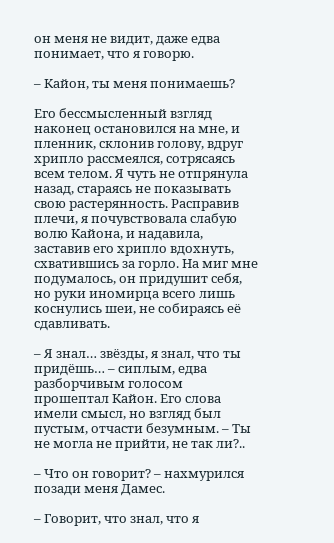он меня не видит, даже едва понимает, что я говорю.

– Кайон, ты меня понимаешь?

Его бессмысленный взгляд наконец остановился на мне, и пленник, склонив голову, вдруг хрипло рассмеялся, сотрясаясь всем телом. Я чуть не отпрянула назад, стараясь не показывать свою растерянность. Расправив плечи, я почувствовала слабую волю Кайона, и надавила, заставив его хрипло вдохнуть, схватившись за горло. На миг мне подумалось, он придушит себя, но руки иномирца всего лишь коснулись шеи, не собираясь её сдавливать.

– Я знал… звёзды, я знал, что ты придёшь… – сиплым, едва разборчивым голосом прошептал Кайон. Его слова имели смысл, но взгляд был пустым, отчасти безумным. – Ты не могла не прийти, не так ли?..

– Что он говорит? – нахмурился позади меня Дамес.

– Говорит, что знал, что я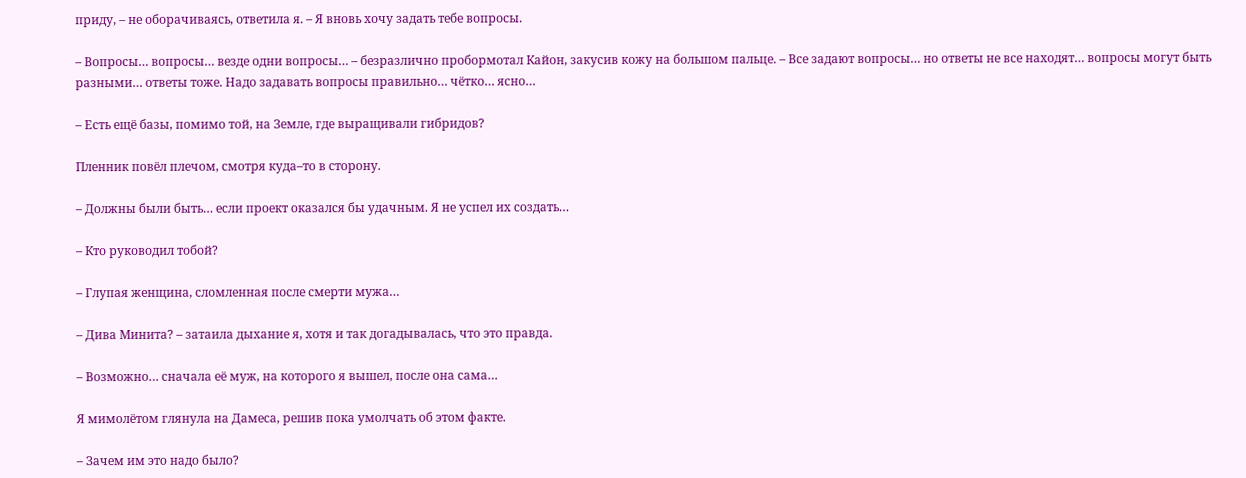приду, – не оборачиваясь, ответила я. – Я вновь хочу задать тебе вопросы.

– Вопросы… вопросы… везде одни вопросы… – безразлично пробормотал Кайон, закусив кожу на большом пальце. – Все задают вопросы… но ответы не все находят… вопросы могут быть разными… ответы тоже. Надо задавать вопросы правильно… чётко… ясно…

– Есть ещё базы, помимо той, на Земле, где выращивали гибридов?

Пленник повёл плечом, смотря куда–то в сторону.

– Должны были быть… если проект оказался бы удачным. Я не успел их создать…

– Кто руководил тобой?

– Глупая женщина, сломленная после смерти мужа…

– Дива Минита? – затаила дыхание я, хотя и так догадывалась, что это правда.

– Возможно… сначала её муж, на которого я вышел, после она сама…

Я мимолётом глянула на Дамеса, решив пока умолчать об этом факте.

– Зачем им это надо было?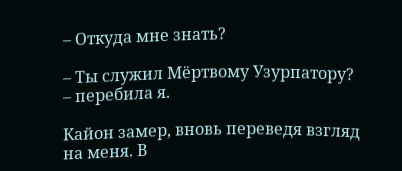– Откуда мне знать?

– Ты служил Мёртвому Узурпатору? – перебила я.

Кайон замер, вновь переведя взгляд на меня. В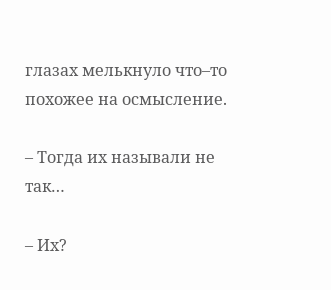глазах мелькнуло что–то похожее на осмысление.

– Тогда их называли не так…

– Их?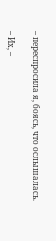– переспросила я, боясь, что ослышалась.

– Их, –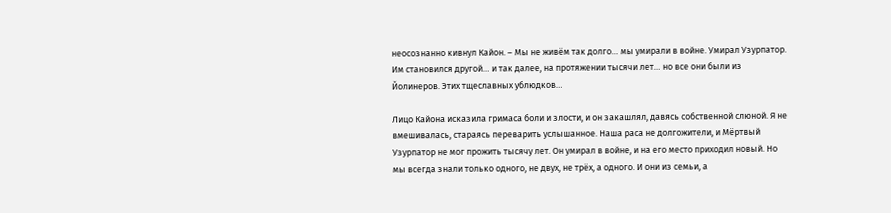неосознанно кивнул Кайон. – Мы не живём так долго… мы умирали в войне. Умирал Узурпатор. Им становился другой… и так далее, на протяжении тысячи лет… но все они были из Йолинеров. Этих тщеславных ублюдков…

Лицо Кайона исказила гримаса боли и злости, и он закашлял, давясь собственной слюной. Я не вмешивалась, стараясь переварить услышанное. Наша раса не долгожители, и Мёртвый Узурпатор не мог прожить тысячу лет. Он умирал в войне, и на его место приходил новый. Но мы всегда знали только одного, не двух, не трёх, а одного. И они из семьи, а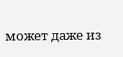может даже из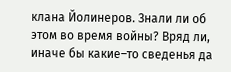клана Йолинеров. Знали ли об этом во время войны? Вряд ли, иначе бы какие–то сведенья да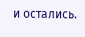и остались.